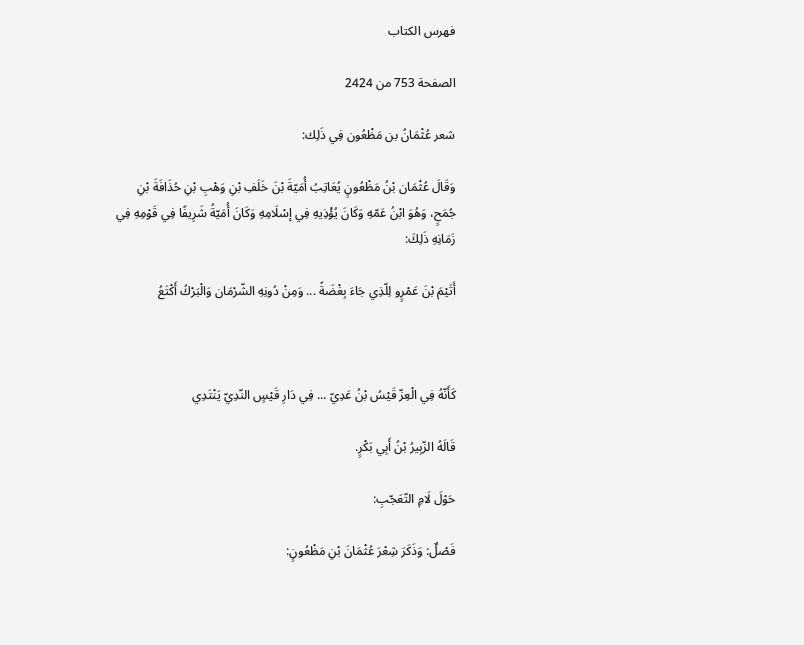فهرس الكتاب

الصفحة 753 من 2424

شعر عُثْمَانُ بن مَظْعُون فِي ذَلِك:

وَقَالَ عُثْمَان بْنُ مَظْعُونٍ يُعَاتِبُ أُمَيّةَ بْنَ خَلَفِ بْنِ وَهْبِ بْنِ حُذَافَةَ بْنِ جُمَحٍ، وَهُوَ ابْنُ عَمّهِ وَكَانَ يُؤْذِيهِ فِي إسْلَامِهِ وَكَانَ أُمَيّةُ شَرِيفًا فِي قَوْمِهِ فِي زَمَانِهِ ذَلِكَ:

أَتَيْمَ بْنَ عَمْرٍو لِلّذِي جَاءَ بِغْضَةً ... وَمِنْ دُونِهِ الشّرْمَان وَالْبَرْكُ أَكْتَعُ



كَأَنّهُ فِي الْعِزّ قَيْسُ بْنُ عَدِيّ ... فِي دَارِ قَيْسٍ النّدِيّ يَنْتَدِي

قَالَهُ الزّبِيرُ بْنُ أَبِي بَكْرٍ.

حَوْلَ لَامِ التّعَجّبِ:

فَصْلٌ: وَذَكَرَ شِعْرَ عُثْمَانَ بْنِ مَظْعُونٍ: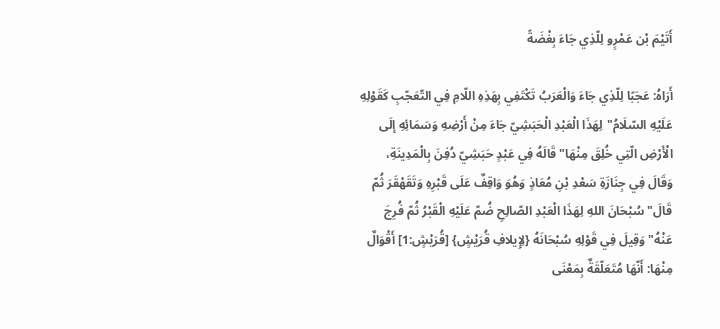أَتَيْمَ بْن عَمْرٍو لِلّذِي جَاءَ بِغْضَةً

أَرَاهُ: عَجَبًا لِلّذِي جَاءَ وَالْعَرَبُ تَكْتَفِي بِهَذِهِ اللّامِ فِي التّعَجّبِ كَقَوْلِهِ عَلَيْهِ السّلَامُ"لِهَذَا الْعَبْدِ الْحَبَشِيّ جَاءَ مِنْ أَرْضِهِ وَسَمَائِهِ إلَى الْأَرْضِ الّتِي خُلِقَ مِنْهَا"قَالَهُ فِي عَبْدٍ حَبَشِيّ دُفِنَ بِالْمَدِينَةِ، وَقَالَ فِي جِنَازَةِ سَعْدِ بْنِ مُعَاذٍ وَهُوَ وَاقِفٌ عَلَى قَبْرِهِ وَتَقَهْقَرَ ثُمّ قَالَ"سُبْحَانَ اللهِ لِهَذَا الْعَبْدِ الصّالِحِ ضُمّ عَلَيْهِ الْقَبْرُ ثُمّ فُرِجَ عَنْهُ"وَقِيلَ فِي قَوْلِهِ سُبْحَانَهُ {لِإِيلافِ قُرَيْشٍ} [قُرَيْشٍ:1] أَقْوَالٌ مِنْهَا: أَنّهَا مُتَعَلّقَةٌ بِمَعْنَى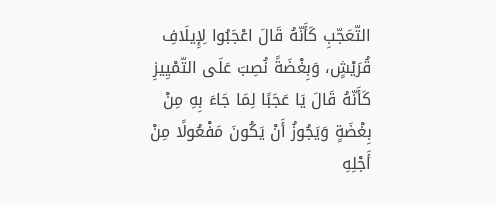التّعَجّبِ كَأَنّهُ قَالَ اعْجَبُوا لِإِيلَافِ قُرَيْشٍ، وَبِغْضَةً نُصِبَ عَلَى التّمْيِيزِ كَأَنّهُ قَالَ يَا عَجَبًا لِمَا جَاءَ بِهِ مِنْ بِغْضَةٍ وَيَجُوزُ أَنْ يَكُونَ مَفْعُولًا مِنْ أَجْلِهِ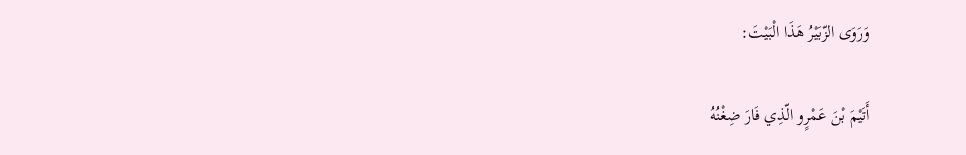وَرَوَى الزّبَيْرُ هَذَا الْبَيْتَ:

أَتَيْمَ بْنَ عَمْرٍو الّذِي فَارَ ضِغْنُهُ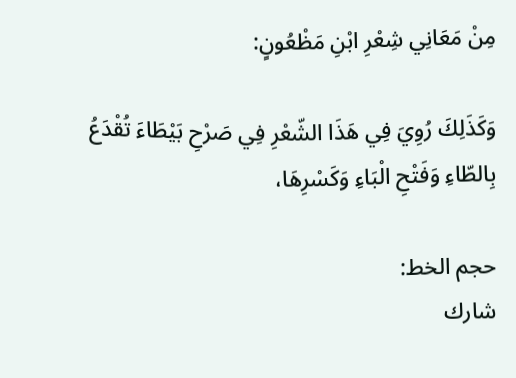مِنْ مَعَانِي شِعْرِ ابْنِ مَظْعُونٍ:

وَكَذَلِكَ رُوِيَ فِي هَذَا الشّعْرِ فِي صَرْحِ بَيْطَاءَ تُقْدَعُ بِالطّاءِ وَفَتْحِ الْبَاءِ وَكَسْرِهَا،

حجم الخط:
شارك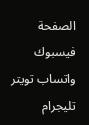الصفحة
فيسبوك واتساب تويتر تليجرام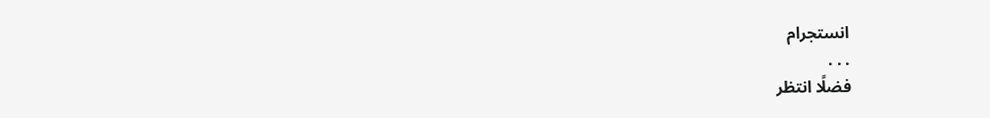انستجرام
. . .
فضلًا انتظر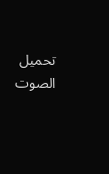تحميل الصوت